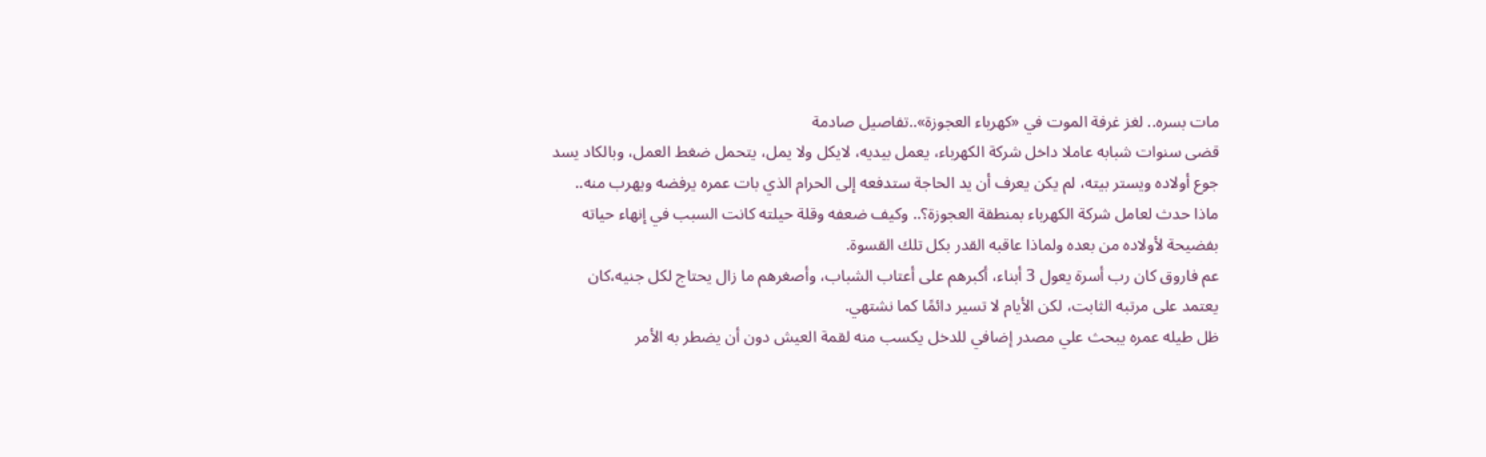مات بسره.. لغز غرفة الموت في «كهرباء العجوزة»..تفاصيل صادمة
قضى سنوات شبابه عاملا داخل شركة الكهرباء، يعمل بيديه، لايكل ولا يمل، يتحمل ضغط العمل، وبالكاد يسد جوع أولاده ويستر بيته، لم يكن يعرف أن يد الحاجة ستدفعه إلى الحرام الذي بات عمره يرفضه ويهرب منه.. ماذا حدث لعامل شركة الكهرباء بمنطقة العجوزة؟.. وكيف ضعفه وقلة حيلته كانت السبب في إنهاء حياته بفضيحة لأولاده من بعده ولماذا عاقبه القدر بكل تلك القسوة.
عم فاروق كان رب أسرة يعول 3 أبناء، أكبرهم على أعتاب الشباب، وأصغرهم ما زال يحتاج لكل جنيه،كان يعتمد على مرتبه الثابت، لكن الأيام لا تسير دائمًا كما نشتهي.
ظل طيله عمره يبحث علي مصدر إضافي للدخل يكسب منه لقمة العيش دون أن يضطر به الأمر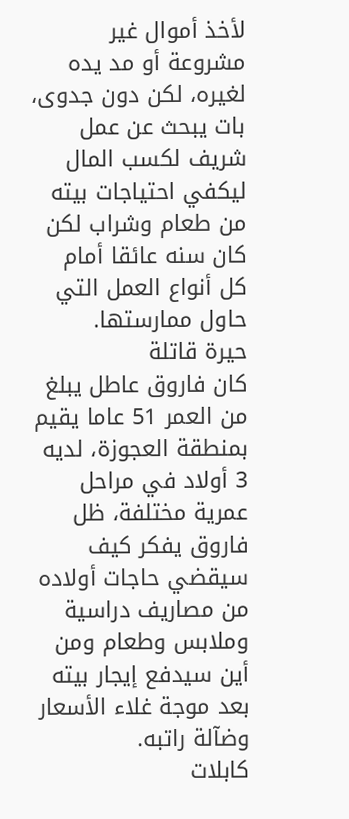لأخذ أموال غير مشروعة أو مد يده لغيره، لكن دون جدوى، بات يبحث عن عمل شريف لكسب المال ليكفي احتياجات بيته من طعام وشراب لكن كان سنه عائقا أمام كل أنواع العمل التي حاول ممارستها.
حيرة قاتلة
كان فاروق عاطل يبلغ من العمر 51 عاما يقيم بمنطقة العجوزة، لديه 3 أولاد في مراحل عمرية مختلفة، ظل فاروق يفكر كيف سيقضي حاجات أولاده من مصاريف دراسية وملابس وطعام ومن أين سيدفع إيجار بيته بعد موجة غلاء الأسعار وضآلة راتبه.
كابلات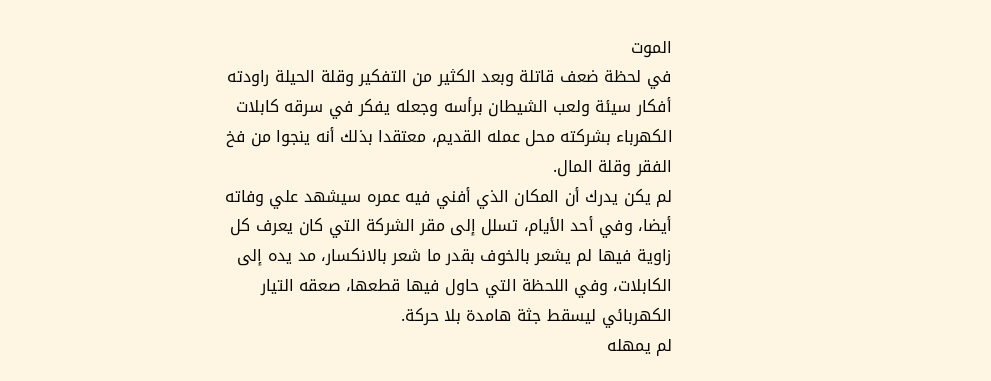الموت
في لحظة ضعف قاتلة وبعد الكثير من التفكير وقلة الحيلة راودته أفكار سيئة ولعب الشيطان برأسه وجعله يفكر في سرقه كابلات الكهرباء بشركته محل عمله القديم، معتقدا بذلك أنه ينجوا من فخ الفقر وقلة المال.
لم يكن يدرك أن المكان الذي أفني فيه عمره سيشهد علي وفاته أيضا، وفي أحد الأيام، تسلل إلى مقر الشركة التي كان يعرف كل زاوية فيها لم يشعر بالخوف بقدر ما شعر بالانكسار، مد يده إلى الكابلات، وفي اللحظة التي حاول فيها قطعها، صعقه التيار الكهربائي ليسقط جثة هامدة بلا حركة.
لم يمهله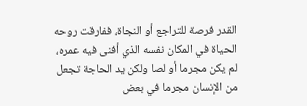القدر فرصة للتراجع أو النجاة، ففارقت روحه الحياة في المكان نفسه الذي أفنى فيه عمره، لم يكن مجرما أو لصا ولكن يد الحاجة تجعل من الإنسان مجرما في بعض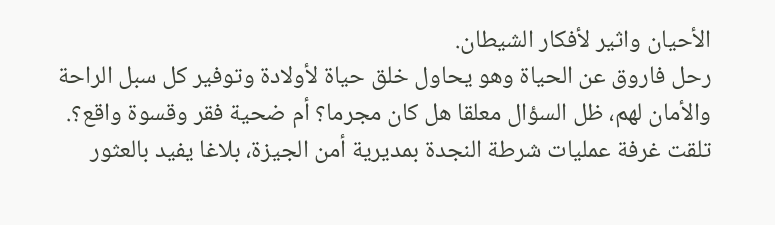الأحيان واثير لأفكار الشيطان.
رحل فاروق عن الحياة وهو يحاول خلق حياة لأولادة وتوفير كل سبل الراحة والأمان لهم، ظل السؤال معلقا هل كان مجرما؟ أم ضحية فقر وقسوة واقع؟.
تلقت غرفة عمليات شرطة النجدة بمديرية أمن الجيزة، بلاغا يفيد بالعثور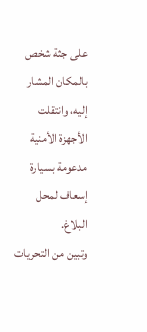على جثة شخص بالمكان المشار إليه، وانتقلت الأجهزة الأمنية مدعومة بسيارة إسعاف لمحل البلاغ.
وتبين من التحريات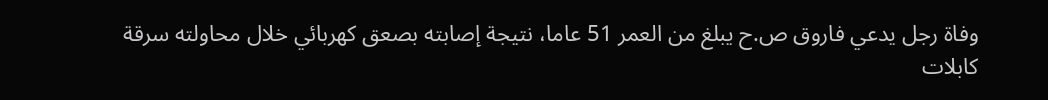وفاة رجل يدعي فاروق ص.ح يبلغ من العمر 51 عاما، نتيجة إصابته بصعق كهربائي خلال محاولته سرقة كابلات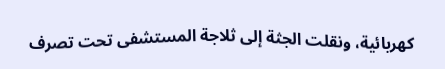كهربائية، ونقلت الجثة إلى ثلاجة المستشفى تحت تصرف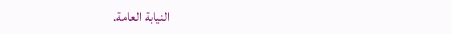النيابة العامة.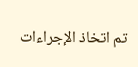تم اتخاذ الإجراءات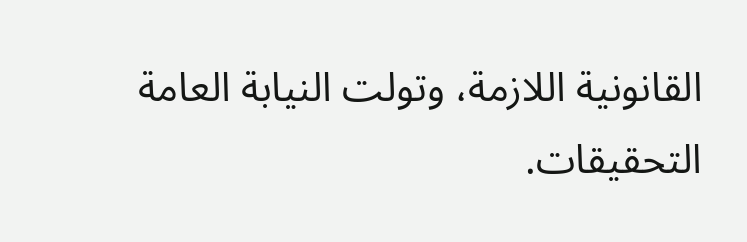القانونية اللازمة، وتولت النيابة العامة التحقيقات.